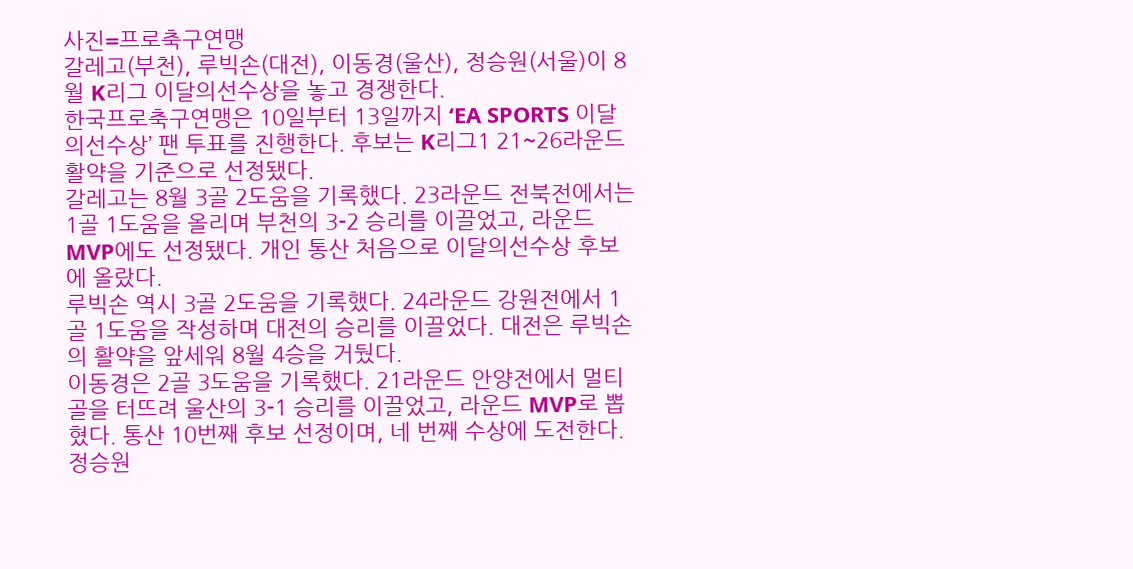사진=프로축구연맹
갈레고(부천), 루빅손(대전), 이동경(울산), 정승원(서울)이 8월 K리그 이달의선수상을 놓고 경쟁한다.
한국프로축구연맹은 10일부터 13일까지 ‘EA SPORTS 이달의선수상’ 팬 투표를 진행한다. 후보는 K리그1 21~26라운드 활약을 기준으로 선정됐다.
갈레고는 8월 3골 2도움을 기록했다. 23라운드 전북전에서는 1골 1도움을 올리며 부천의 3-2 승리를 이끌었고, 라운드 MVP에도 선정됐다. 개인 통산 처음으로 이달의선수상 후보에 올랐다.
루빅손 역시 3골 2도움을 기록했다. 24라운드 강원전에서 1골 1도움을 작성하며 대전의 승리를 이끌었다. 대전은 루빅손의 활약을 앞세워 8월 4승을 거뒀다.
이동경은 2골 3도움을 기록했다. 21라운드 안양전에서 멀티골을 터뜨려 울산의 3-1 승리를 이끌었고, 라운드 MVP로 뽑혔다. 통산 10번째 후보 선정이며, 네 번째 수상에 도전한다.
정승원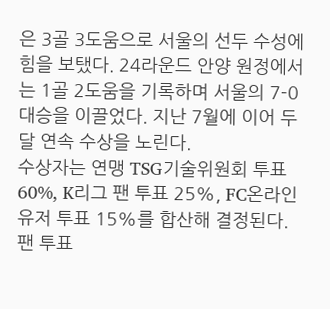은 3골 3도움으로 서울의 선두 수성에 힘을 보탰다. 24라운드 안양 원정에서는 1골 2도움을 기록하며 서울의 7-0 대승을 이끌었다. 지난 7월에 이어 두 달 연속 수상을 노린다.
수상자는 연맹 TSG기술위원회 투표 60%, K리그 팬 투표 25%, FC온라인 유저 투표 15%를 합산해 결정된다. 팬 투표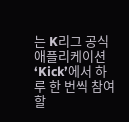는 K리그 공식 애플리케이션 ‘Kick’에서 하루 한 번씩 참여할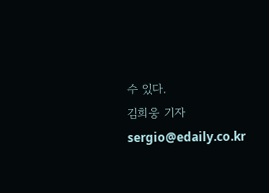수 있다.
김희웅 기자 sergio@edaily.co.kr